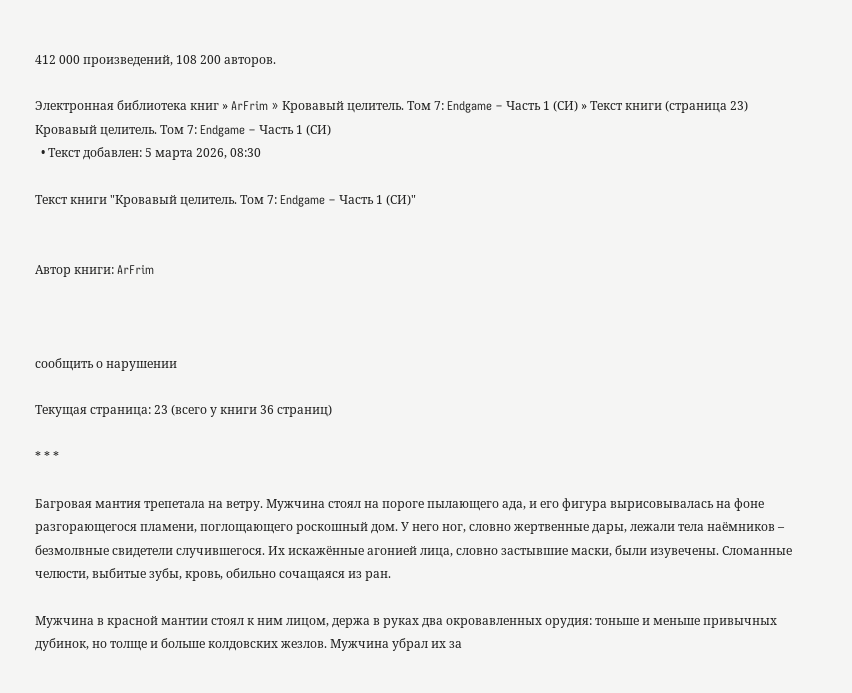412 000 произведений, 108 200 авторов.

Электронная библиотека книг » ArFrim » Кровавый целитель. Том 7: Endgame – Часть 1 (СИ) » Текст книги (страница 23)
Кровавый целитель. Том 7: Endgame – Часть 1 (СИ)
  • Текст добавлен: 5 марта 2026, 08:30

Текст книги "Кровавый целитель. Том 7: Endgame – Часть 1 (СИ)"


Автор книги: ArFrim



сообщить о нарушении

Текущая страница: 23 (всего у книги 36 страниц)

* * *

Багровая мантия трепетала на ветру. Мужчина стоял на пороге пылающего ада, и его фигура вырисовывалась на фоне разгорающегося пламени, поглощающего роскошный дом. У него ног, словно жертвенные дары, лежали тела наёмников – безмолвные свидетели случившегося. Их искажённые агонией лица, словно застывшие маски, были изувечены. Сломанные челюсти, выбитые зубы, кровь, обильно сочащаяся из ран.

Мужчина в красной мантии стоял к ним лицом, держа в руках два окровавленных орудия: тоньше и меньше привычных дубинок, но толще и больше колдовских жезлов. Мужчина убрал их за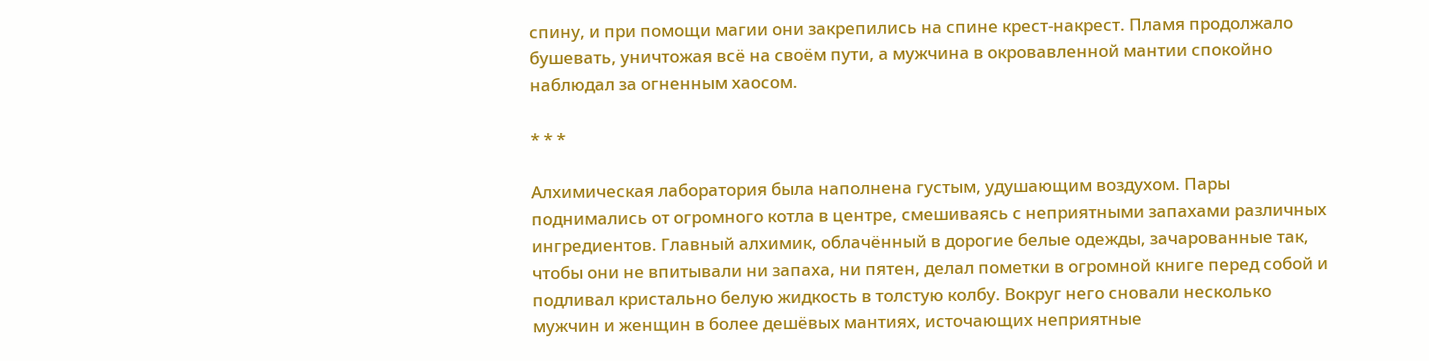спину, и при помощи магии они закрепились на спине крест-накрест. Пламя продолжало бушевать, уничтожая всё на своём пути, а мужчина в окровавленной мантии спокойно наблюдал за огненным хаосом.

* * *

Алхимическая лаборатория была наполнена густым, удушающим воздухом. Пары поднимались от огромного котла в центре, смешиваясь с неприятными запахами различных ингредиентов. Главный алхимик, облачённый в дорогие белые одежды, зачарованные так, чтобы они не впитывали ни запаха, ни пятен, делал пометки в огромной книге перед собой и подливал кристально белую жидкость в толстую колбу. Вокруг него сновали несколько мужчин и женщин в более дешёвых мантиях, источающих неприятные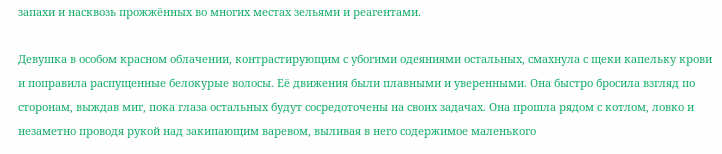запахи и насквозь прожжённых во многих местах зельями и реагентами.

Девушка в особом красном облачении, контрастирующим с убогими одеяниями остальных, смахнула с щеки капельку крови и поправила распущенные белокурые волосы. Её движения были плавными и уверенными. Она быстро бросила взгляд по сторонам, выждав миг, пока глаза остальных будут сосредоточены на своих задачах. Она прошла рядом с котлом, ловко и незаметно проводя рукой над закипающим варевом, выливая в него содержимое маленького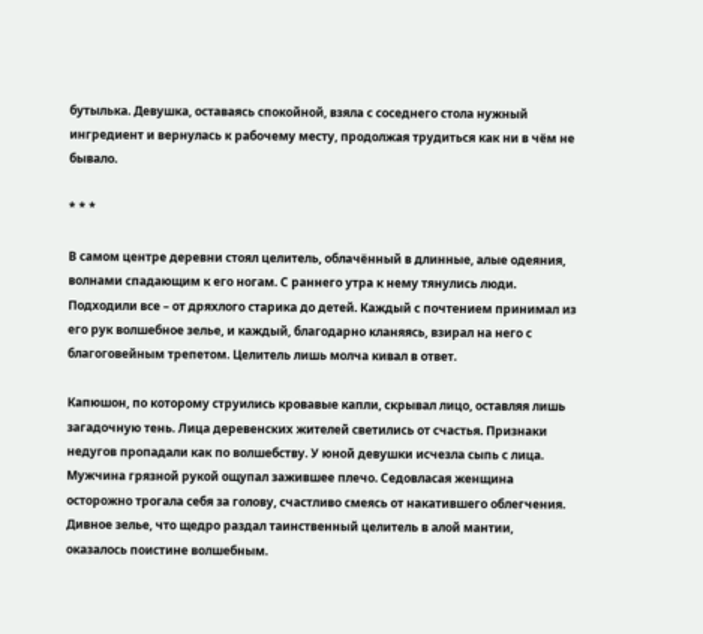бутылька. Девушка, оставаясь спокойной, взяла с соседнего стола нужный ингредиент и вернулась к рабочему месту, продолжая трудиться как ни в чём не бывало.

* * *

В самом центре деревни стоял целитель, облачённый в длинные, алые одеяния, волнами спадающим к его ногам. С раннего утра к нему тянулись люди. Подходили все – от дряхлого старика до детей. Каждый с почтением принимал из его рук волшебное зелье, и каждый, благодарно кланяясь, взирал на него с благоговейным трепетом. Целитель лишь молча кивал в ответ.

Капюшон, по которому струились кровавые капли, скрывал лицо, оставляя лишь загадочную тень. Лица деревенских жителей светились от счастья. Признаки недугов пропадали как по волшебству. У юной девушки исчезла сыпь с лица. Мужчина грязной рукой ощупал зажившее плечо. Седовласая женщина осторожно трогала себя за голову, счастливо смеясь от накатившего облегчения. Дивное зелье, что щедро раздал таинственный целитель в алой мантии, оказалось поистине волшебным.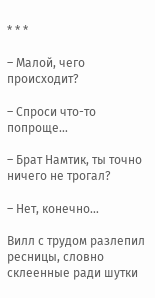* * *

– Малой, чего происходит?

– Спроси что-то попроще…

– Брат Намтик, ты точно ничего не трогал?

– Нет, конечно…

Вилл с трудом разлепил ресницы, словно склеенные ради шутки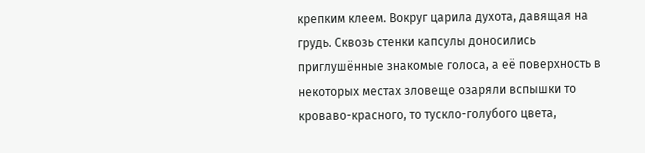крепким клеем. Вокруг царила духота, давящая на грудь. Сквозь стенки капсулы доносились приглушённые знакомые голоса, а её поверхность в некоторых местах зловеще озаряли вспышки то кроваво-красного, то тускло-голубого цвета,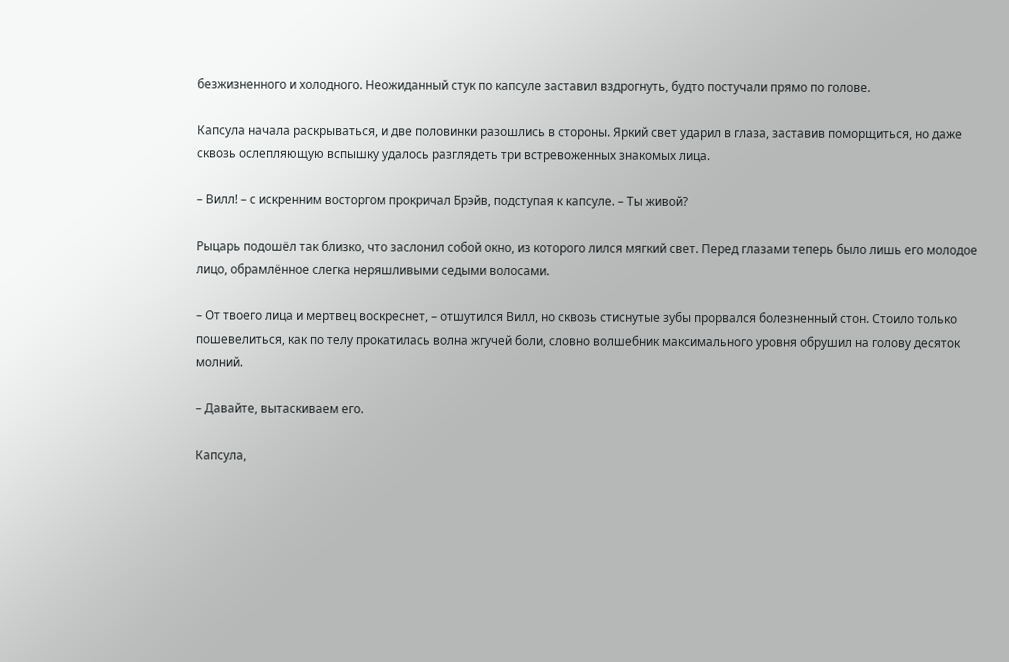безжизненного и холодного. Неожиданный стук по капсуле заставил вздрогнуть, будто постучали прямо по голове.

Капсула начала раскрываться, и две половинки разошлись в стороны. Яркий свет ударил в глаза, заставив поморщиться, но даже сквозь ослепляющую вспышку удалось разглядеть три встревоженных знакомых лица.

– Вилл! – с искренним восторгом прокричал Брэйв, подступая к капсуле. – Ты живой?

Рыцарь подошёл так близко, что заслонил собой окно, из которого лился мягкий свет. Перед глазами теперь было лишь его молодое лицо, обрамлённое слегка неряшливыми седыми волосами.

– От твоего лица и мертвец воскреснет, – отшутился Вилл, но сквозь стиснутые зубы прорвался болезненный стон. Стоило только пошевелиться, как по телу прокатилась волна жгучей боли, словно волшебник максимального уровня обрушил на голову десяток молний.

– Давайте, вытаскиваем его.

Капсула,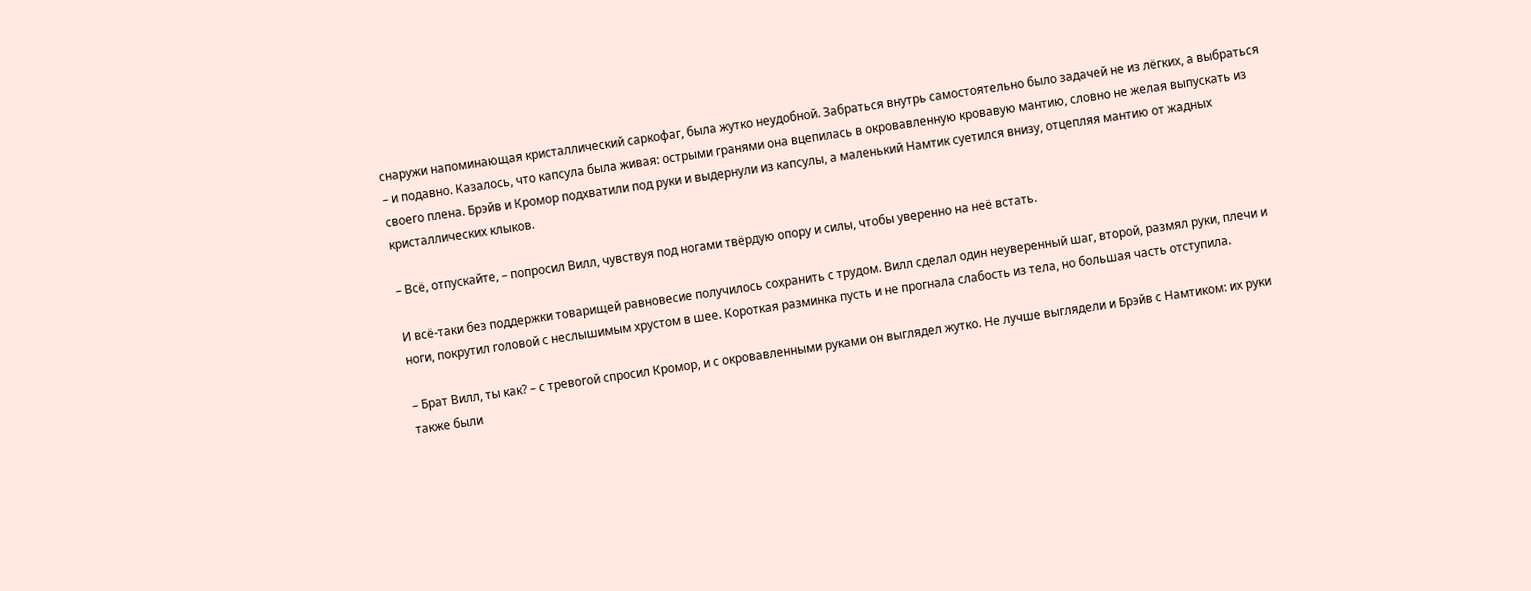снаружи напоминающая кристаллический саркофаг, была жутко неудобной. Забраться внутрь самостоятельно было задачей не из лёгких, а выбраться – и подавно. Казалось, что капсула была живая: острыми гранями она вцепилась в окровавленную кровавую мантию, словно не желая выпускать из своего плена. Брэйв и Кромор подхватили под руки и выдернули из капсулы, а маленький Намтик суетился внизу, отцепляя мантию от жадных кристаллических клыков.

– Всё, отпускайте, – попросил Вилл, чувствуя под ногами твёрдую опору и силы, чтобы уверенно на неё встать.

И всё-таки без поддержки товарищей равновесие получилось сохранить с трудом. Вилл сделал один неуверенный шаг, второй, размял руки, плечи и ноги, покрутил головой с неслышимым хрустом в шее. Короткая разминка пусть и не прогнала слабость из тела, но большая часть отступила.

– Брат Вилл, ты как? – с тревогой спросил Кромор, и с окровавленными руками он выглядел жутко. Не лучше выглядели и Брэйв с Намтиком: их руки также были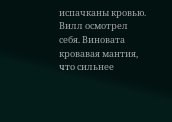испачканы кровью. Вилл осмотрел себя. Виновата кровавая мантия, что сильнее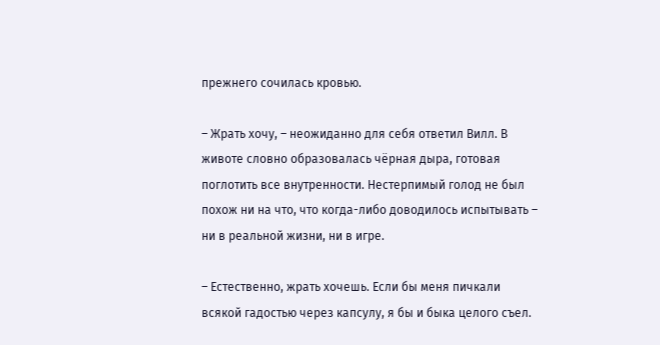прежнего сочилась кровью.

– Жрать хочу, – неожиданно для себя ответил Вилл. В животе словно образовалась чёрная дыра, готовая поглотить все внутренности. Нестерпимый голод не был похож ни на что, что когда-либо доводилось испытывать – ни в реальной жизни, ни в игре.

– Естественно, жрать хочешь. Если бы меня пичкали всякой гадостью через капсулу, я бы и быка целого съел.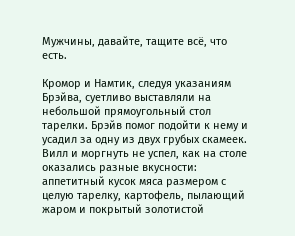Мужчины, давайте, тащите всё, что есть.

Кромор и Намтик, следуя указаниям Брэйва, суетливо выставляли на небольшой прямоугольный стол тарелки. Брэйв помог подойти к нему и усадил за одну из двух грубых скамеек. Вилл и моргнуть не успел, как на столе оказались разные вкусности: аппетитный кусок мяса размером с целую тарелку, картофель, пылающий жаром и покрытый золотистой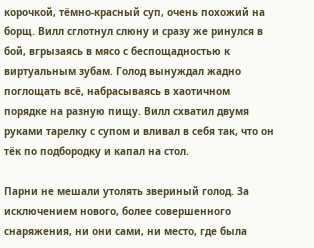корочкой, тёмно-красный суп, очень похожий на борщ. Вилл сглотнул слюну и сразу же ринулся в бой, вгрызаясь в мясо с беспощадностью к виртуальным зубам. Голод вынуждал жадно поглощать всё, набрасываясь в хаотичном порядке на разную пищу. Вилл схватил двумя руками тарелку с супом и вливал в себя так, что он тёк по подбородку и капал на стол.

Парни не мешали утолять звериный голод. За исключением нового, более совершенного снаряжения, ни они сами, ни место, где была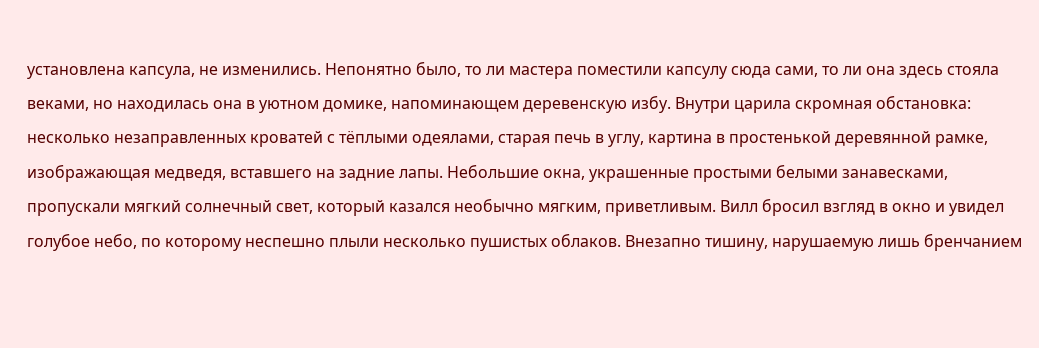установлена капсула, не изменились. Непонятно было, то ли мастера поместили капсулу сюда сами, то ли она здесь стояла веками, но находилась она в уютном домике, напоминающем деревенскую избу. Внутри царила скромная обстановка: несколько незаправленных кроватей с тёплыми одеялами, старая печь в углу, картина в простенькой деревянной рамке, изображающая медведя, вставшего на задние лапы. Небольшие окна, украшенные простыми белыми занавесками, пропускали мягкий солнечный свет, который казался необычно мягким, приветливым. Вилл бросил взгляд в окно и увидел голубое небо, по которому неспешно плыли несколько пушистых облаков. Внезапно тишину, нарушаемую лишь бренчанием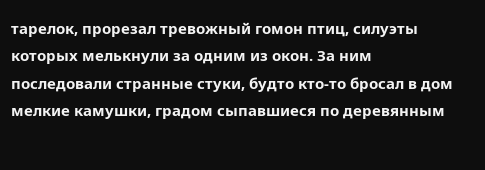тарелок, прорезал тревожный гомон птиц, силуэты которых мелькнули за одним из окон. За ним последовали странные стуки, будто кто-то бросал в дом мелкие камушки, градом сыпавшиеся по деревянным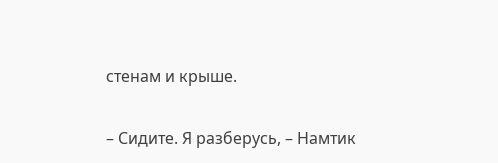стенам и крыше.

– Сидите. Я разберусь, – Намтик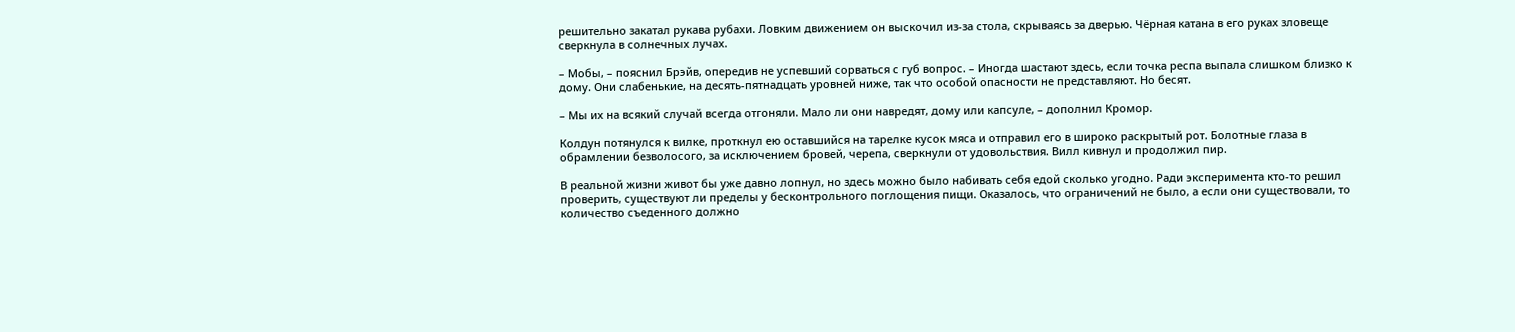решительно закатал рукава рубахи. Ловким движением он выскочил из-за стола, скрываясь за дверью. Чёрная катана в его руках зловеще сверкнула в солнечных лучах.

– Мобы, – пояснил Брэйв, опередив не успевший сорваться с губ вопрос. – Иногда шастают здесь, если точка респа выпала слишком близко к дому. Они слабенькие, на десять-пятнадцать уровней ниже, так что особой опасности не представляют. Но бесят.

– Мы их на всякий случай всегда отгоняли. Мало ли они навредят, дому или капсуле, – дополнил Кромор.

Колдун потянулся к вилке, проткнул ею оставшийся на тарелке кусок мяса и отправил его в широко раскрытый рот. Болотные глаза в обрамлении безволосого, за исключением бровей, черепа, сверкнули от удовольствия. Вилл кивнул и продолжил пир.

В реальной жизни живот бы уже давно лопнул, но здесь можно было набивать себя едой сколько угодно. Ради эксперимента кто-то решил проверить, существуют ли пределы у бесконтрольного поглощения пищи. Оказалось, что ограничений не было, а если они существовали, то количество съеденного должно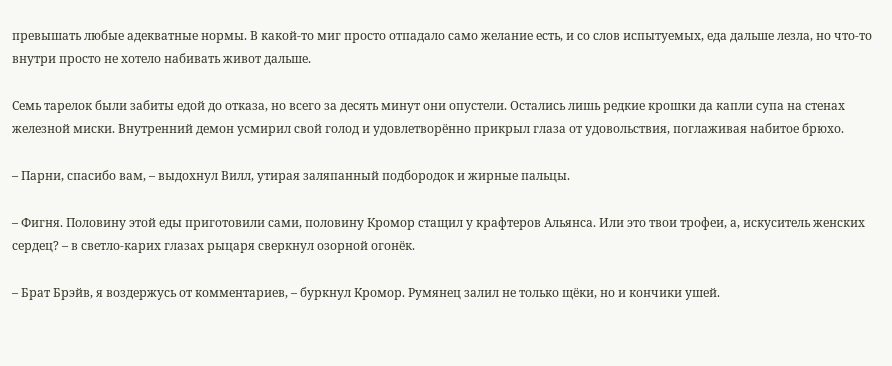превышать любые адекватные нормы. В какой-то миг просто отпадало само желание есть, и со слов испытуемых, еда дальше лезла, но что-то внутри просто не хотело набивать живот дальше.

Семь тарелок были забиты едой до отказа, но всего за десять минут они опустели. Остались лишь редкие крошки да капли супа на стенах железной миски. Внутренний демон усмирил свой голод и удовлетворённо прикрыл глаза от удовольствия, поглаживая набитое брюхо.

– Парни, спасибо вам, – выдохнул Вилл, утирая заляпанный подбородок и жирные пальцы.

– Фигня. Половину этой еды приготовили сами, половину Кромор стащил у крафтеров Альянса. Или это твои трофеи, а, искуситель женских сердец? – в светло-карих глазах рыцаря сверкнул озорной огонёк.

– Брат Брэйв, я воздержусь от комментариев, – буркнул Кромор. Румянец залил не только щёки, но и кончики ушей.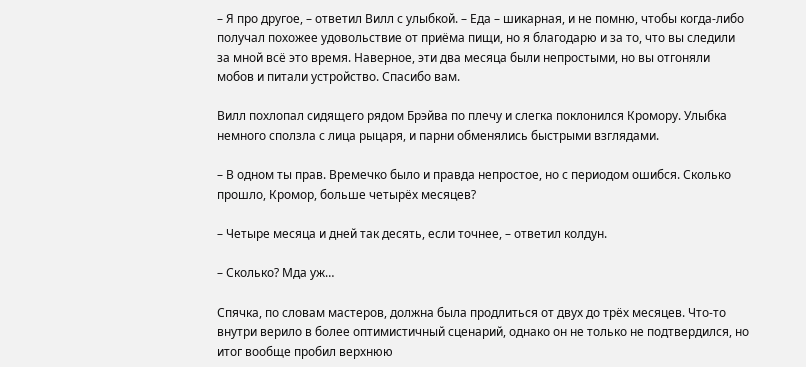– Я про другое, – ответил Вилл с улыбкой. – Еда – шикарная, и не помню, чтобы когда-либо получал похожее удовольствие от приёма пищи, но я благодарю и за то, что вы следили за мной всё это время. Наверное, эти два месяца были непростыми, но вы отгоняли мобов и питали устройство. Спасибо вам.

Вилл похлопал сидящего рядом Брэйва по плечу и слегка поклонился Кромору. Улыбка немного сползла с лица рыцаря, и парни обменялись быстрыми взглядами.

– В одном ты прав. Времечко было и правда непростое, но с периодом ошибся. Сколько прошло, Кромор, больше четырёх месяцев?

– Четыре месяца и дней так десять, если точнее, – ответил колдун.

– Сколько? Мда уж…

Спячка, по словам мастеров, должна была продлиться от двух до трёх месяцев. Что-то внутри верило в более оптимистичный сценарий, однако он не только не подтвердился, но итог вообще пробил верхнюю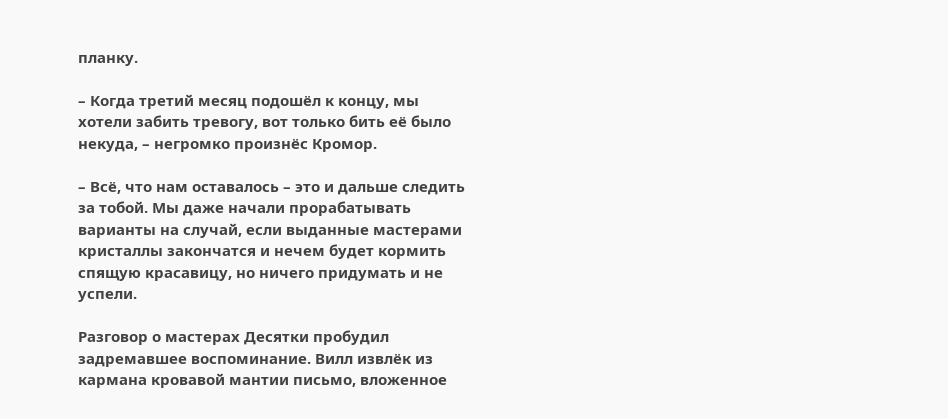планку.

– Когда третий месяц подошёл к концу, мы хотели забить тревогу, вот только бить её было некуда, – негромко произнёс Кромор.

– Всё, что нам оставалось – это и дальше следить за тобой. Мы даже начали прорабатывать варианты на случай, если выданные мастерами кристаллы закончатся и нечем будет кормить спящую красавицу, но ничего придумать и не успели.

Разговор о мастерах Десятки пробудил задремавшее воспоминание. Вилл извлёк из кармана кровавой мантии письмо, вложенное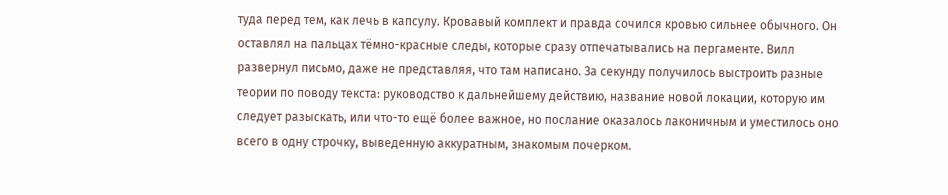туда перед тем, как лечь в капсулу. Кровавый комплект и правда сочился кровью сильнее обычного. Он оставлял на пальцах тёмно-красные следы, которые сразу отпечатывались на пергаменте. Вилл развернул письмо, даже не представляя, что там написано. За секунду получилось выстроить разные теории по поводу текста: руководство к дальнейшему действию, название новой локации, которую им следует разыскать, или что-то ещё более важное, но послание оказалось лаконичным и уместилось оно всего в одну строчку, выведенную аккуратным, знакомым почерком.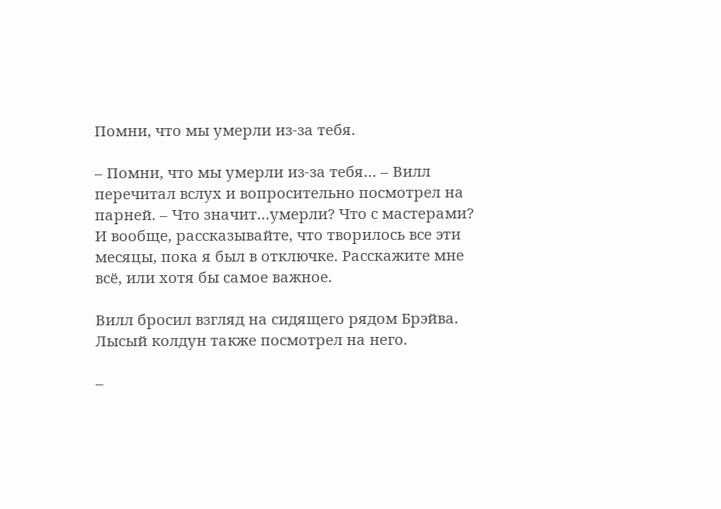Помни, что мы умерли из-за тебя.

– Помни, что мы умерли из-за тебя… – Вилл перечитал вслух и вопросительно посмотрел на парней. – Что значит…умерли? Что с мастерами? И вообще, рассказывайте, что творилось все эти месяцы, пока я был в отключке. Расскажите мне всё, или хотя бы самое важное.

Вилл бросил взгляд на сидящего рядом Брэйва. Лысый колдун также посмотрел на него.

–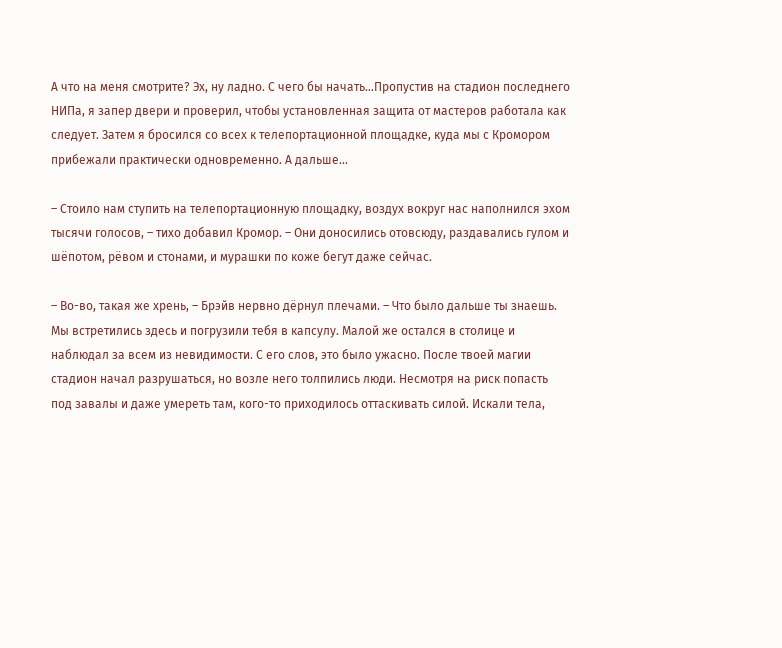А что на меня смотрите? Эх, ну ладно. С чего бы начать…Пропустив на стадион последнего НИПа, я запер двери и проверил, чтобы установленная защита от мастеров работала как следует. Затем я бросился со всех к телепортационной площадке, куда мы с Кромором прибежали практически одновременно. А дальше…

– Стоило нам ступить на телепортационную площадку, воздух вокруг нас наполнился эхом тысячи голосов, – тихо добавил Кромор. – Они доносились отовсюду, раздавались гулом и шёпотом, рёвом и стонами, и мурашки по коже бегут даже сейчас.

– Во-во, такая же хрень, – Брэйв нервно дёрнул плечами. – Что было дальше ты знаешь. Мы встретились здесь и погрузили тебя в капсулу. Малой же остался в столице и наблюдал за всем из невидимости. С его слов, это было ужасно. После твоей магии стадион начал разрушаться, но возле него толпились люди. Несмотря на риск попасть под завалы и даже умереть там, кого-то приходилось оттаскивать силой. Искали тела,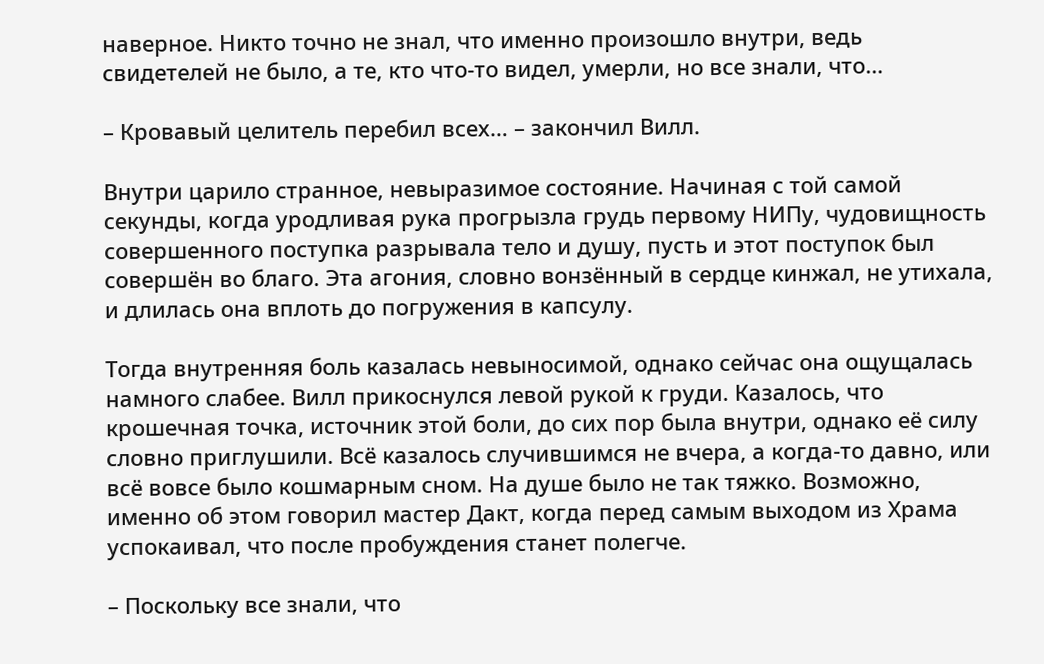наверное. Никто точно не знал, что именно произошло внутри, ведь свидетелей не было, а те, кто что-то видел, умерли, но все знали, что…

– Кровавый целитель перебил всех… – закончил Вилл.

Внутри царило странное, невыразимое состояние. Начиная с той самой секунды, когда уродливая рука прогрызла грудь первому НИПу, чудовищность совершенного поступка разрывала тело и душу, пусть и этот поступок был совершён во благо. Эта агония, словно вонзённый в сердце кинжал, не утихала, и длилась она вплоть до погружения в капсулу.

Тогда внутренняя боль казалась невыносимой, однако сейчас она ощущалась намного слабее. Вилл прикоснулся левой рукой к груди. Казалось, что крошечная точка, источник этой боли, до сих пор была внутри, однако её силу словно приглушили. Всё казалось случившимся не вчера, а когда-то давно, или всё вовсе было кошмарным сном. На душе было не так тяжко. Возможно, именно об этом говорил мастер Дакт, когда перед самым выходом из Храма успокаивал, что после пробуждения станет полегче.

– Поскольку все знали, что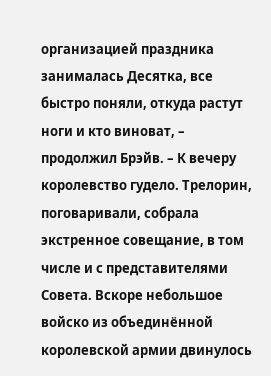организацией праздника занималась Десятка, все быстро поняли, откуда растут ноги и кто виноват, – продолжил Брэйв. – К вечеру королевство гудело. Трелорин, поговаривали, собрала экстренное совещание, в том числе и с представителями Совета. Вскоре небольшое войско из объединённой королевской армии двинулось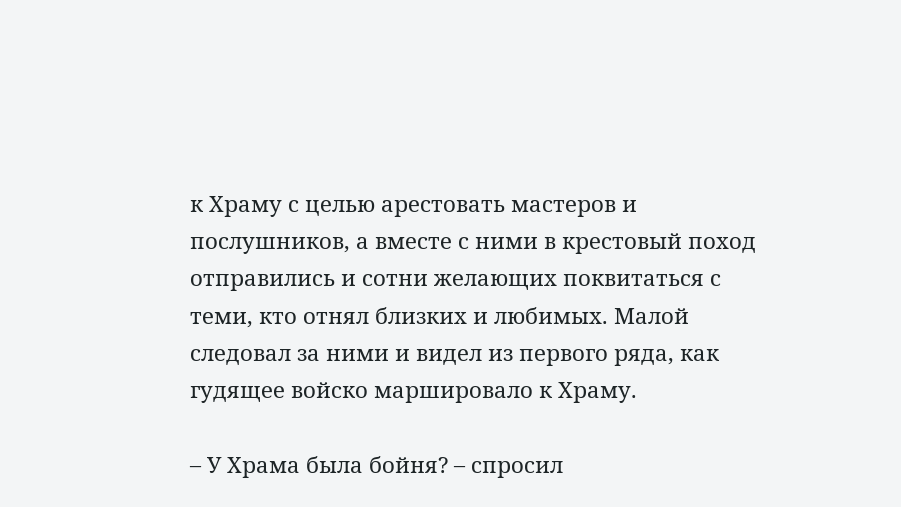к Храму с целью арестовать мастеров и послушников, а вместе с ними в крестовый поход отправились и сотни желающих поквитаться с теми, кто отнял близких и любимых. Малой следовал за ними и видел из первого ряда, как гудящее войско маршировало к Храму.

– У Храма была бойня? – спросил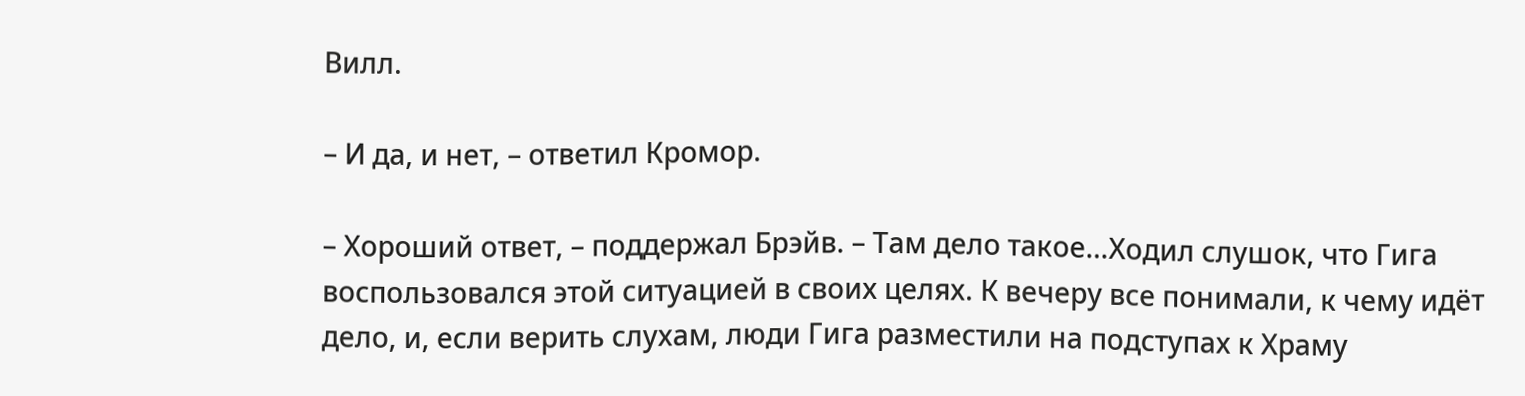Вилл.

– И да, и нет, – ответил Кромор.

– Хороший ответ, – поддержал Брэйв. – Там дело такое…Ходил слушок, что Гига воспользовался этой ситуацией в своих целях. К вечеру все понимали, к чему идёт дело, и, если верить слухам, люди Гига разместили на подступах к Храму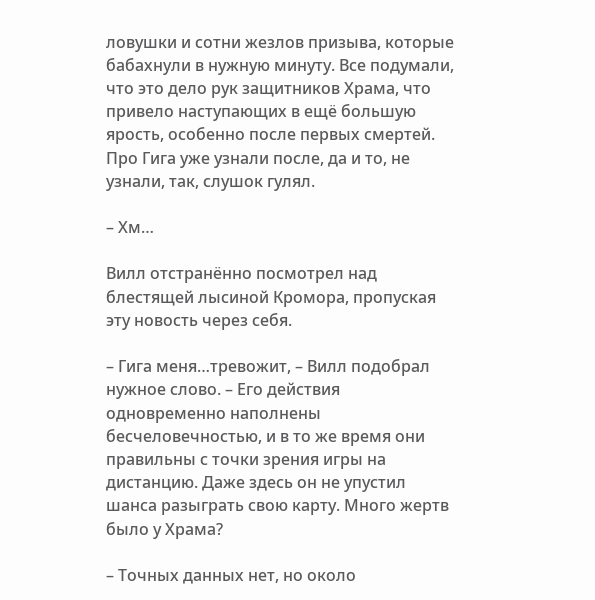ловушки и сотни жезлов призыва, которые бабахнули в нужную минуту. Все подумали, что это дело рук защитников Храма, что привело наступающих в ещё большую ярость, особенно после первых смертей. Про Гига уже узнали после, да и то, не узнали, так, слушок гулял.

– Хм…

Вилл отстранённо посмотрел над блестящей лысиной Кромора, пропуская эту новость через себя.

– Гига меня…тревожит, – Вилл подобрал нужное слово. – Его действия одновременно наполнены бесчеловечностью, и в то же время они правильны с точки зрения игры на дистанцию. Даже здесь он не упустил шанса разыграть свою карту. Много жертв было у Храма?

– Точных данных нет, но около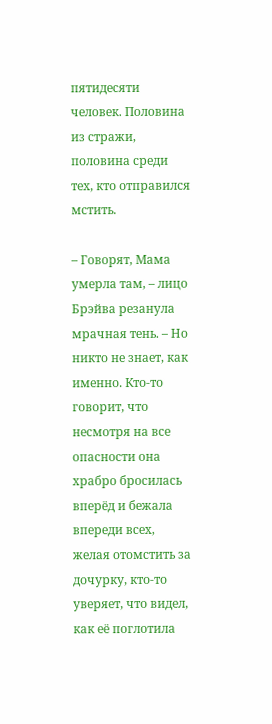пятидесяти человек. Половина из стражи, половина среди тех, кто отправился мстить.

– Говорят, Мама умерла там, – лицо Брэйва резанула мрачная тень. – Но никто не знает, как именно. Кто-то говорит, что несмотря на все опасности она храбро бросилась вперёд и бежала впереди всех, желая отомстить за дочурку, кто-то уверяет, что видел, как её поглотила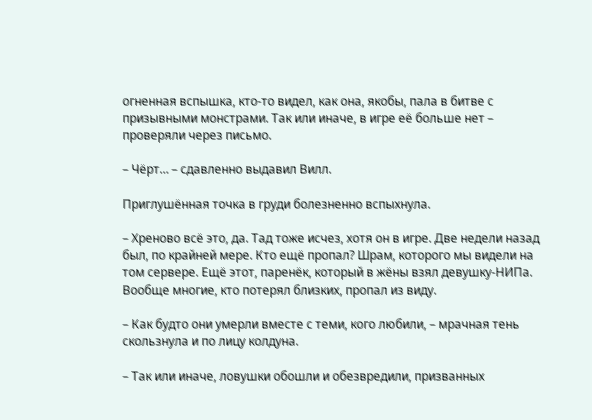огненная вспышка, кто-то видел, как она, якобы, пала в битве с призывными монстрами. Так или иначе, в игре её больше нет – проверяли через письмо.

– Чёрт… – сдавленно выдавил Вилл.

Приглушённая точка в груди болезненно вспыхнула.

– Хреново всё это, да. Тад тоже исчез, хотя он в игре. Две недели назад был, по крайней мере. Кто ещё пропал? Шрам, которого мы видели на том сервере. Ещё этот, паренёк, который в жёны взял девушку-НИПа. Вообще многие, кто потерял близких, пропал из виду.

– Как будто они умерли вместе с теми, кого любили, – мрачная тень скользнула и по лицу колдуна.

– Так или иначе, ловушки обошли и обезвредили, призванных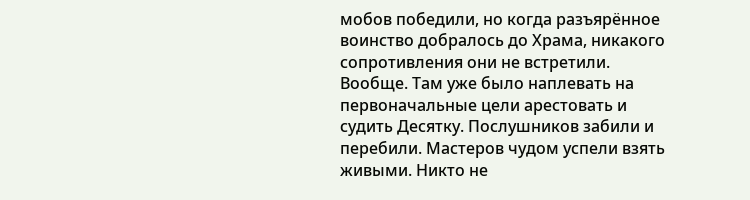мобов победили, но когда разъярённое воинство добралось до Храма, никакого сопротивления они не встретили. Вообще. Там уже было наплевать на первоначальные цели арестовать и судить Десятку. Послушников забили и перебили. Мастеров чудом успели взять живыми. Никто не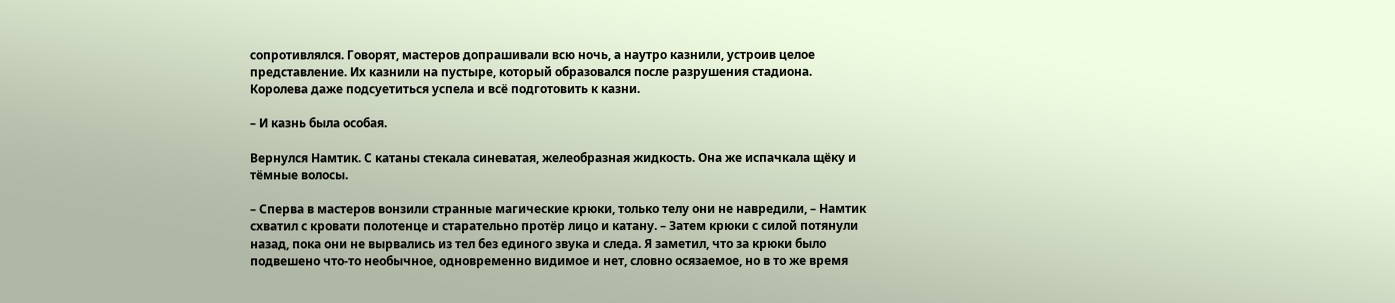сопротивлялся. Говорят, мастеров допрашивали всю ночь, а наутро казнили, устроив целое представление. Их казнили на пустыре, который образовался после разрушения стадиона. Королева даже подсуетиться успела и всё подготовить к казни.

– И казнь была особая.

Вернулся Намтик. С катаны стекала синеватая, желеобразная жидкость. Она же испачкала щёку и тёмные волосы.

– Сперва в мастеров вонзили странные магические крюки, только телу они не навредили, – Намтик схватил с кровати полотенце и старательно протёр лицо и катану. – Затем крюки с силой потянули назад, пока они не вырвались из тел без единого звука и следа. Я заметил, что за крюки было подвешено что-то необычное, одновременно видимое и нет, словно осязаемое, но в то же время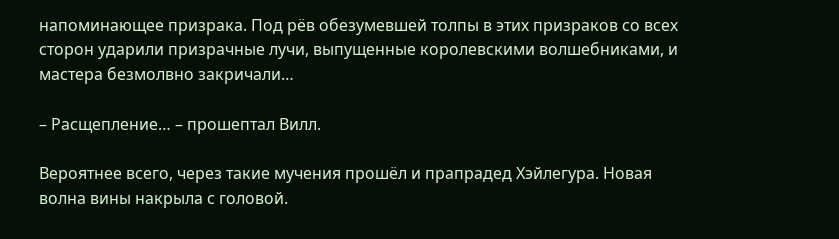напоминающее призрака. Под рёв обезумевшей толпы в этих призраков со всех сторон ударили призрачные лучи, выпущенные королевскими волшебниками, и мастера безмолвно закричали…

– Расщепление… – прошептал Вилл.

Вероятнее всего, через такие мучения прошёл и прапрадед Хэйлегура. Новая волна вины накрыла с головой.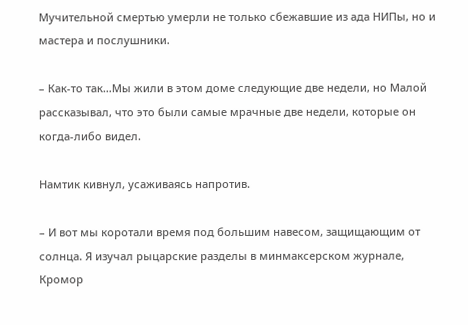Мучительной смертью умерли не только сбежавшие из ада НИПы, но и мастера и послушники.

– Как-то так…Мы жили в этом доме следующие две недели, но Малой рассказывал, что это были самые мрачные две недели, которые он когда-либо видел.

Намтик кивнул, усаживаясь напротив.

– И вот мы коротали время под большим навесом, защищающим от солнца. Я изучал рыцарские разделы в минмаксерском журнале, Кромор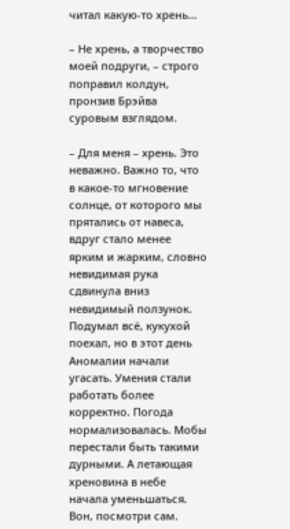читал какую-то хрень…

– Не хрень, а творчество моей подруги, – строго поправил колдун, пронзив Брэйва суровым взглядом.

– Для меня – хрень. Это неважно. Важно то, что в какое-то мгновение солнце, от которого мы прятались от навеса, вдруг стало менее ярким и жарким, словно невидимая рука сдвинула вниз невидимый ползунок. Подумал всё, кукухой поехал, но в этот день Аномалии начали угасать. Умения стали работать более корректно. Погода нормализовалась. Мобы перестали быть такими дурными. А летающая хреновина в небе начала уменьшаться. Вон, посмотри сам.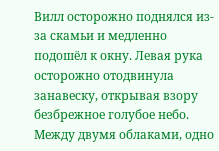Вилл осторожно поднялся из-за скамьи и медленно подошёл к окну. Левая рука осторожно отодвинула занавеску, открывая взору безбрежное голубое небо. Между двумя облаками, одно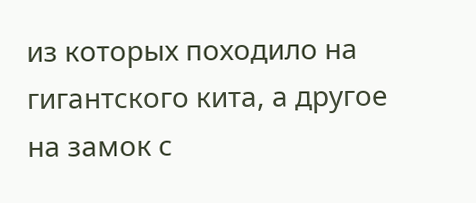из которых походило на гигантского кита, а другое на замок с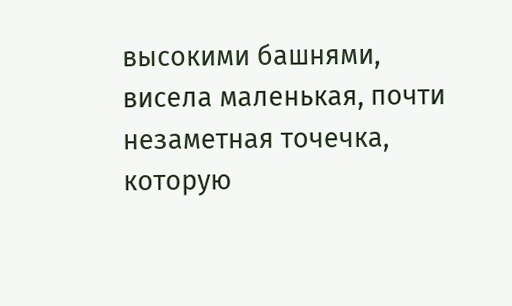высокими башнями, висела маленькая, почти незаметная точечка, которую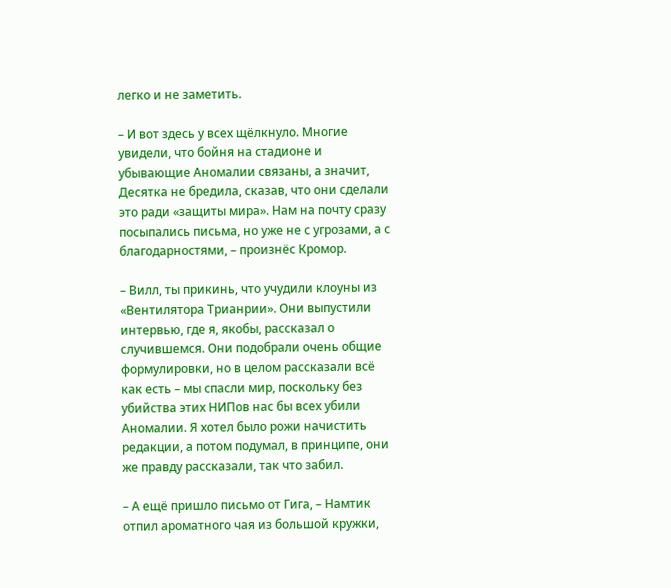легко и не заметить.

– И вот здесь у всех щёлкнуло. Многие увидели, что бойня на стадионе и убывающие Аномалии связаны, а значит, Десятка не бредила, сказав, что они сделали это ради «защиты мира». Нам на почту сразу посыпались письма, но уже не с угрозами, а с благодарностями, – произнёс Кромор.

– Вилл, ты прикинь, что учудили клоуны из «Вентилятора Трианрии». Они выпустили интервью, где я, якобы, рассказал о случившемся. Они подобрали очень общие формулировки, но в целом рассказали всё как есть – мы спасли мир, поскольку без убийства этих НИПов нас бы всех убили Аномалии. Я хотел было рожи начистить редакции, а потом подумал, в принципе, они же правду рассказали, так что забил.

– А ещё пришло письмо от Гига, – Намтик отпил ароматного чая из большой кружки,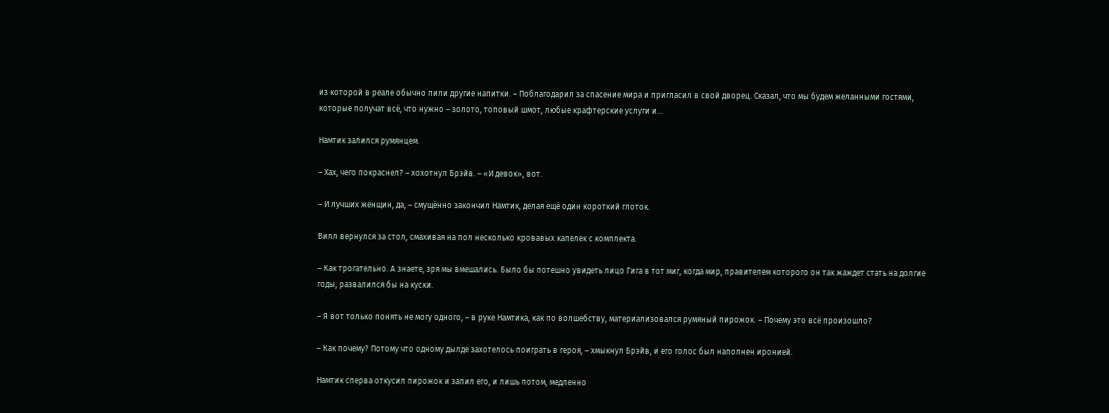из которой в реале обычно пили другие напитки. – Поблагодарил за спасение мира и пригласил в свой дворец. Сказал, что мы будем желанными гостями, которые получат всё, что нужно – золото, топовый шмот, любые крафтерские услуги и…

Намтик залился румянцем.

– Хах, чего покраснел? – хохотнул Брэйв. – «И девок», вот.

– И лучших женщин, да, – смущённо закончил Намтик, делая ещё один короткий глоток.

Вилл вернулся за стол, смахивая на пол несколько кровавых капелек с комплекта.

– Как трогательно. А знаете, зря мы вмешались. Было бы потешно увидеть лицо Гига в тот миг, когда мир, правителем которого он так жаждет стать на долгие годы, развалился бы на куски.

– Я вот только понять не могу одного, – в руке Намтика, как по волшебству, материализовался румяный пирожок. – Почему это всё произошло?

– Как почему? Потому что одному дылде захотелось поиграть в героя, – хмыкнул Брэйв, и его голос был наполнен иронией.

Намтик сперва откусил пирожок и запил его, и лишь потом, медленно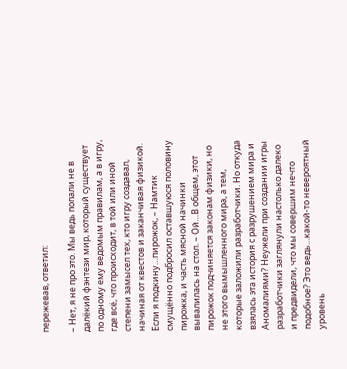пережевав, ответил:

– Нет, я не про это. Мы ведь попали не в далёкий фэнтези мир, который существует по одному ему ведомым правилам, а в игру, где всё, что происходит, в той или иной степени замысел тех, кто игру создавал, начиная от квестов и заканчивая физикой. Если я подкину…пирожок, – Намтик смущённо подбросил оставшуюся половину пирожка, и часть мясной начинки вывалилась на стол. – Ой…В общем, этот пирожок подчиняется законам физики, но не этого вымышленного мира, а тем, которые заложили разработчики. Но откуда взялась эта история с разрушением мира и Аномалиями? Неужели при создании игры разработчики заглянули настолько далеко и предвидели, что мы совершим нечто подобное? Это ведь…какой-то невероятный уровень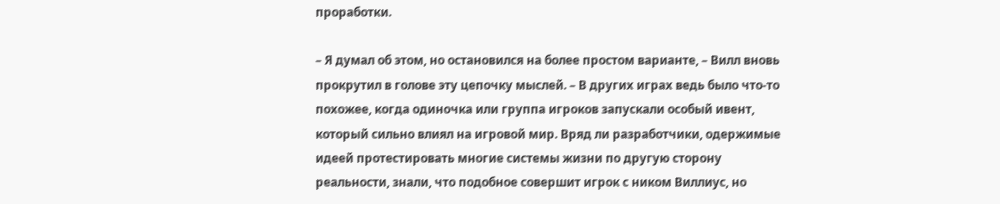проработки.

– Я думал об этом, но остановился на более простом варианте, – Вилл вновь прокрутил в голове эту цепочку мыслей. – В других играх ведь было что-то похожее, когда одиночка или группа игроков запускали особый ивент, который сильно влиял на игровой мир. Вряд ли разработчики, одержимые идеей протестировать многие системы жизни по другую сторону реальности, знали, что подобное совершит игрок с ником Виллиус, но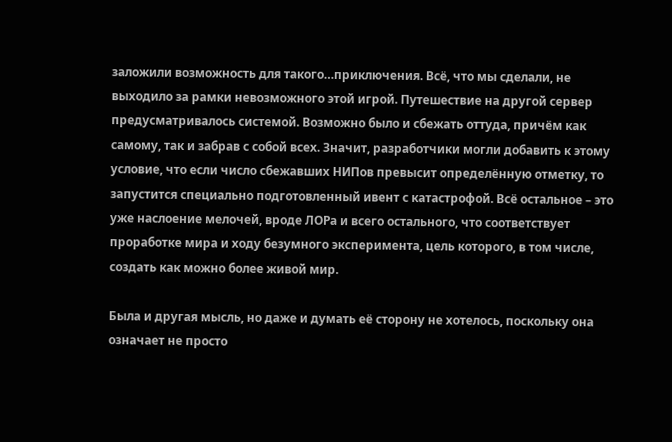заложили возможность для такого…приключения. Всё, что мы сделали, не выходило за рамки невозможного этой игрой. Путешествие на другой сервер предусматривалось системой. Возможно было и сбежать оттуда, причём как самому, так и забрав с собой всех. Значит, разработчики могли добавить к этому условие, что если число сбежавших НИПов превысит определённую отметку, то запустится специально подготовленный ивент с катастрофой. Всё остальное – это уже наслоение мелочей, вроде ЛОРа и всего остального, что соответствует проработке мира и ходу безумного эксперимента, цель которого, в том числе, создать как можно более живой мир.

Была и другая мысль, но даже и думать её сторону не хотелось, поскольку она означает не просто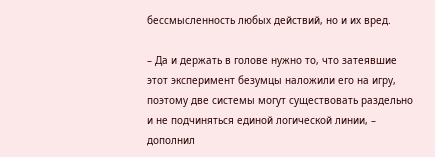бессмысленность любых действий, но и их вред.

– Да и держать в голове нужно то, что затеявшие этот эксперимент безумцы наложили его на игру, поэтому две системы могут существовать раздельно и не подчиняться единой логической линии, – дополнил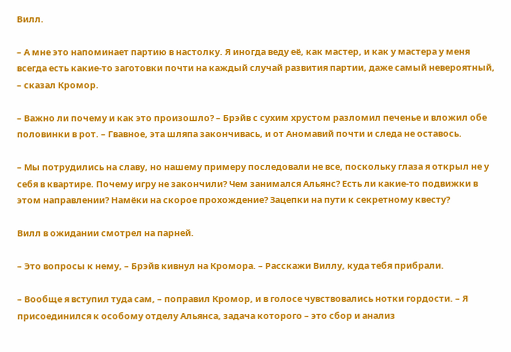Вилл.

– А мне это напоминает партию в настолку. Я иногда веду её, как мастер, и как у мастера у меня всегда есть какие-то заготовки почти на каждый случай развития партии, даже самый невероятный, – сказал Кромор.

– Важно ли почему и как это произошло? – Брэйв с сухим хрустом разломил печенье и вложил обе половинки в рот. – Гвавное, эта шляпа закончивась, и от Аномавий почти и следа не оставось.

– Мы потрудились на славу, но нашему примеру последовали не все, поскольку глаза я открыл не у себя в квартире. Почему игру не закончили? Чем занимался Альянс? Есть ли какие-то подвижки в этом направлении? Намёки на скорое прохождение? Зацепки на пути к секретному квесту?

Вилл в ожидании смотрел на парней.

– Это вопросы к нему, – Брэйв кивнул на Кромора. – Расскажи Виллу, куда тебя прибрали.

– Вообще я вступил туда сам, – поправил Кромор, и в голосе чувствовались нотки гордости. – Я присоединился к особому отделу Альянса, задача которого – это сбор и анализ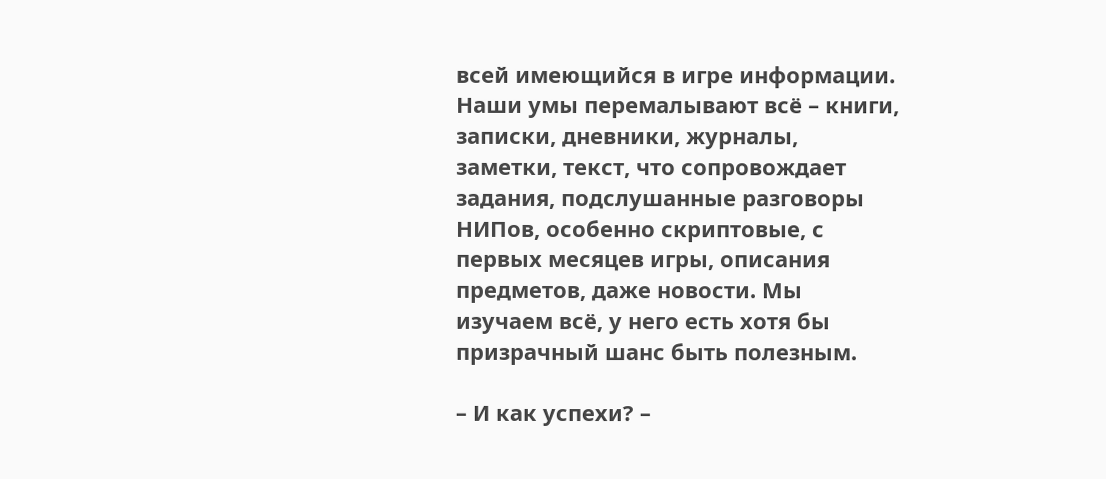всей имеющийся в игре информации. Наши умы перемалывают всё – книги, записки, дневники, журналы, заметки, текст, что сопровождает задания, подслушанные разговоры НИПов, особенно скриптовые, с первых месяцев игры, описания предметов, даже новости. Мы изучаем всё, у него есть хотя бы призрачный шанс быть полезным.

– И как успехи? –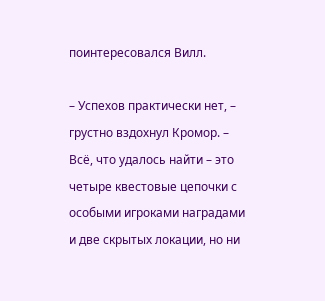поинтересовался Вилл.

– Успехов практически нет, – грустно вздохнул Кромор. – Всё, что удалось найти – это четыре квестовые цепочки с особыми игроками наградами и две скрытых локации, но ни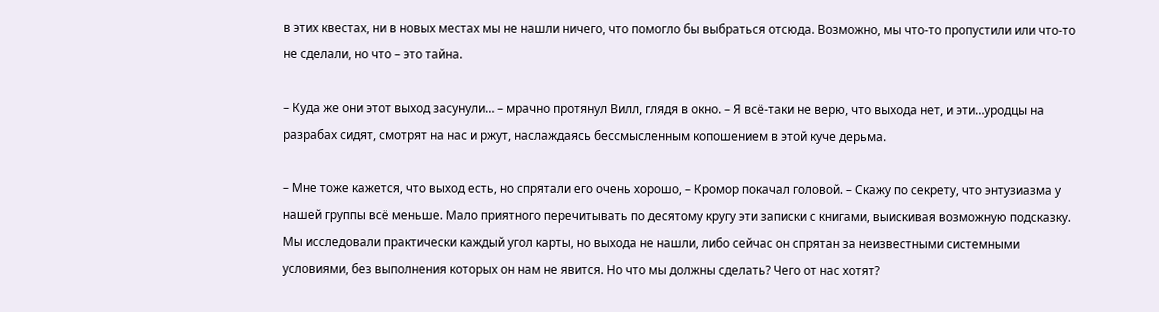в этих квестах, ни в новых местах мы не нашли ничего, что помогло бы выбраться отсюда. Возможно, мы что-то пропустили или что-то не сделали, но что – это тайна.

– Куда же они этот выход засунули… – мрачно протянул Вилл, глядя в окно. – Я всё-таки не верю, что выхода нет, и эти…уродцы на разрабах сидят, смотрят на нас и ржут, наслаждаясь бессмысленным копошением в этой куче дерьма.

– Мне тоже кажется, что выход есть, но спрятали его очень хорошо, – Кромор покачал головой. – Скажу по секрету, что энтузиазма у нашей группы всё меньше. Мало приятного перечитывать по десятому кругу эти записки с книгами, выискивая возможную подсказку. Мы исследовали практически каждый угол карты, но выхода не нашли, либо сейчас он спрятан за неизвестными системными условиями, без выполнения которых он нам не явится. Но что мы должны сделать? Чего от нас хотят?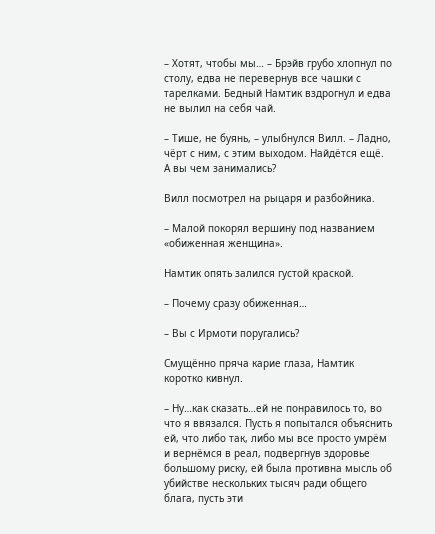– Хотят, чтобы мы… – Брэйв грубо хлопнул по столу, едва не перевернув все чашки с тарелками. Бедный Намтик вздрогнул и едва не вылил на себя чай.

– Тише, не буянь, – улыбнулся Вилл. – Ладно, чёрт с ним, с этим выходом. Найдётся ещё. А вы чем занимались?

Вилл посмотрел на рыцаря и разбойника.

– Малой покорял вершину под названием «обиженная женщина».

Намтик опять залился густой краской.

– Почему сразу обиженная…

– Вы с Ирмоти поругались?

Смущённо пряча карие глаза, Намтик коротко кивнул.

– Ну…как сказать…ей не понравилось то, во что я ввязался. Пусть я попытался объяснить ей, что либо так, либо мы все просто умрём и вернёмся в реал, подвергнув здоровье большому риску, ей была противна мысль об убийстве нескольких тысяч ради общего блага, пусть эти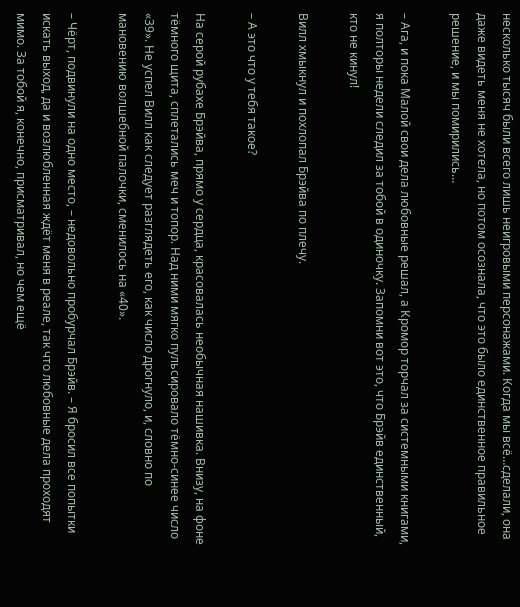несколько тысяч были всего лишь неигровыми персонажами. Когда мы всё…сделали, она даже видеть меня не хотела, но потом осознала, что это было единственное правильное решение, и мы помирились…

– Ага, и пока Малой свои дела любовные решал, а Кромор торчал за системными книгами, я полторы недели следил за тобой в одиночку. Запомни вот это, что Брэйв единственный, кто не кинул!

Вилл хмыкнул и похлопал Брэйва по плечу.

– А это что у тебя такое?

На серой рубахе Брэйва, прямо у сердца, красовалась необычная нашивка. Внизу, на фоне тёмного щита, сплетались меч и топор. Над ними мягко пульсировало тёмно-синее число «39». Не успел Вилл как следует разглядеть его, как число дрогнуло, и, словно по мановению волшебной палочки, сменилось на «40».

– Чёрт, подвинули на одно место, – недовольно пробурчал Брэйв. – Я бросил все попытки искать выход, да и возлюбленная ждёт меня в реале, так что любовные дела проходят мимо. За тобой я, конечно, присматривал, но чем ещё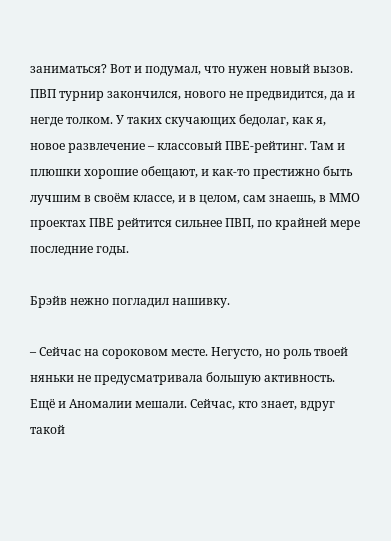заниматься? Вот и подумал, что нужен новый вызов. ПВП турнир закончился, нового не предвидится, да и негде толком. У таких скучающих бедолаг, как я, новое развлечение – классовый ПВЕ-рейтинг. Там и плюшки хорошие обещают, и как-то престижно быть лучшим в своём классе, и в целом, сам знаешь, в ММО проектах ПВЕ рейтится сильнее ПВП, по крайней мере последние годы.

Брэйв нежно погладил нашивку.

– Сейчас на сороковом месте. Негусто, но роль твоей няньки не предусматривала большую активность. Ещё и Аномалии мешали. Сейчас, кто знает, вдруг такой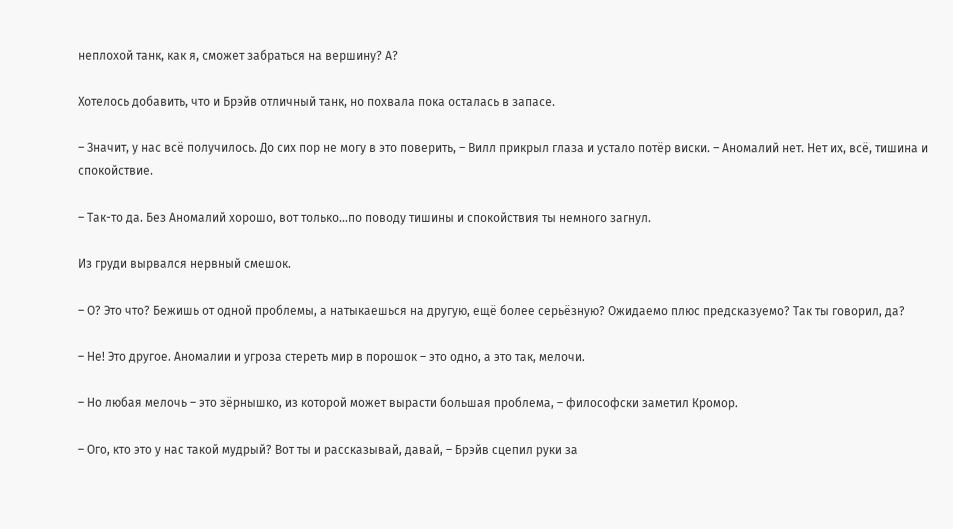неплохой танк, как я, сможет забраться на вершину? А?

Хотелось добавить, что и Брэйв отличный танк, но похвала пока осталась в запасе.

– Значит, у нас всё получилось. До сих пор не могу в это поверить, – Вилл прикрыл глаза и устало потёр виски. – Аномалий нет. Нет их, всё, тишина и спокойствие.

– Так-то да. Без Аномалий хорошо, вот только…по поводу тишины и спокойствия ты немного загнул.

Из груди вырвался нервный смешок.

– О? Это что? Бежишь от одной проблемы, а натыкаешься на другую, ещё более серьёзную? Ожидаемо плюс предсказуемо? Так ты говорил, да?

– Не! Это другое. Аномалии и угроза стереть мир в порошок – это одно, а это так, мелочи.

– Но любая мелочь – это зёрнышко, из которой может вырасти большая проблема, – философски заметил Кромор.

– Ого, кто это у нас такой мудрый? Вот ты и рассказывай, давай, – Брэйв сцепил руки за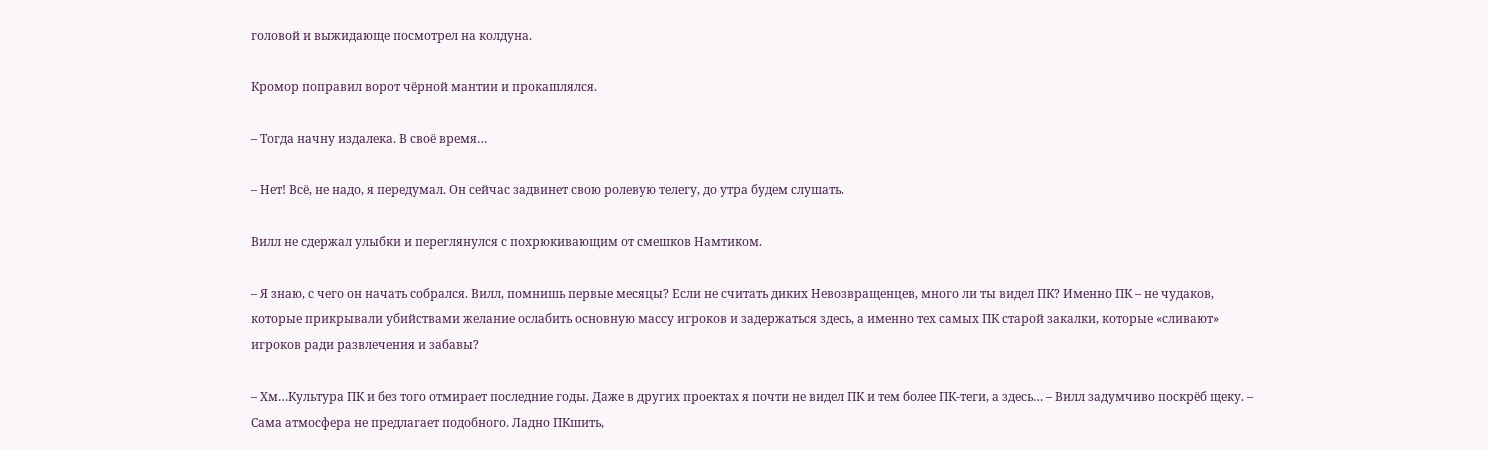головой и выжидающе посмотрел на колдуна.

Кромор поправил ворот чёрной мантии и прокашлялся.

– Тогда начну издалека. В своё время…

– Нет! Всё, не надо, я передумал. Он сейчас задвинет свою ролевую телегу, до утра будем слушать.

Вилл не сдержал улыбки и переглянулся с похрюкивающим от смешков Намтиком.

– Я знаю, с чего он начать собрался. Вилл, помнишь первые месяцы? Если не считать диких Невозвращенцев, много ли ты видел ПК? Именно ПК – не чудаков, которые прикрывали убийствами желание ослабить основную массу игроков и задержаться здесь, а именно тех самых ПК старой закалки, которые «сливают» игроков ради развлечения и забавы?

– Хм…Культура ПК и без того отмирает последние годы. Даже в других проектах я почти не видел ПК и тем более ПК-теги, а здесь… – Вилл задумчиво поскрёб щеку. – Сама атмосфера не предлагает подобного. Ладно ПКшить,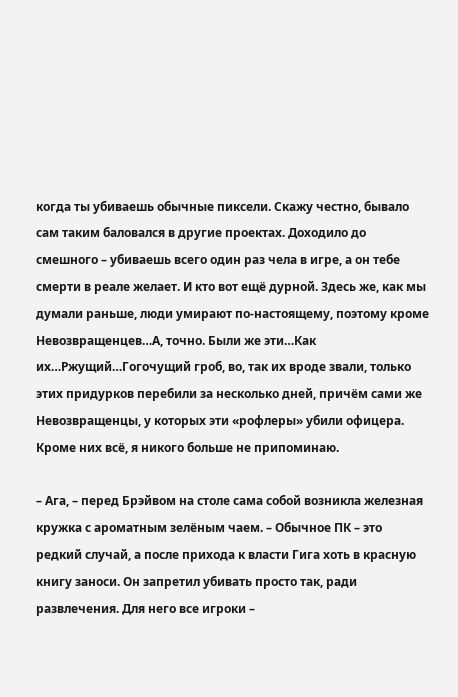когда ты убиваешь обычные пиксели. Скажу честно, бывало сам таким баловался в другие проектах. Доходило до смешного – убиваешь всего один раз чела в игре, а он тебе смерти в реале желает. И кто вот ещё дурной. Здесь же, как мы думали раньше, люди умирают по-настоящему, поэтому кроме Невозвращенцев…А, точно. Были же эти…Как их…Ржущий…Гогочущий гроб, во, так их вроде звали, только этих придурков перебили за несколько дней, причём сами же Невозвращенцы, у которых эти «рофлеры» убили офицера. Кроме них всё, я никого больше не припоминаю.

– Ага, – перед Брэйвом на столе сама собой возникла железная кружка с ароматным зелёным чаем. – Обычное ПК – это редкий случай, а после прихода к власти Гига хоть в красную книгу заноси. Он запретил убивать просто так, ради развлечения. Для него все игроки –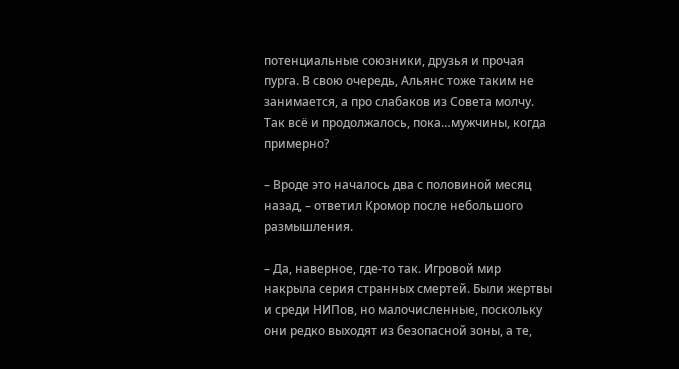потенциальные союзники, друзья и прочая пурга. В свою очередь, Альянс тоже таким не занимается, а про слабаков из Совета молчу. Так всё и продолжалось, пока…мужчины, когда примерно?

– Вроде это началось два с половиной месяц назад, – ответил Кромор после небольшого размышления.

– Да, наверное, где-то так. Игровой мир накрыла серия странных смертей. Были жертвы и среди НИПов, но малочисленные, поскольку они редко выходят из безопасной зоны, а те,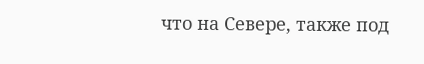что на Севере, также под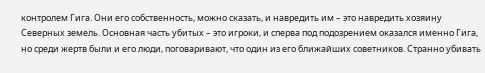контролем Гига. Они его собственность, можно сказать, и навредить им – это навредить хозяину Северных земель. Основная часть убитых – это игроки, и сперва под подозрением оказался именно Гига, но среди жертв были и его люди, поговаривают, что один из его ближайших советников. Странно убивать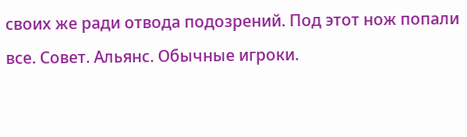своих же ради отвода подозрений. Под этот нож попали все. Совет. Альянс. Обычные игроки.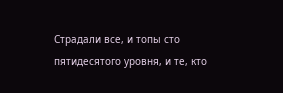Страдали все, и топы сто пятидесятого уровня, и те, кто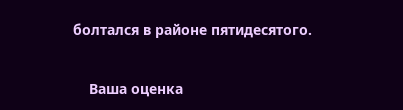болтался в районе пятидесятого.


    Ваша оценка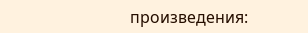произведения: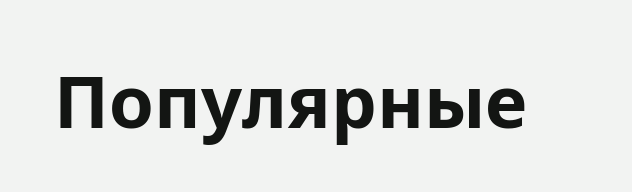Популярные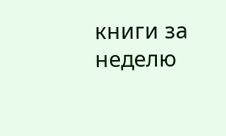книги за неделю